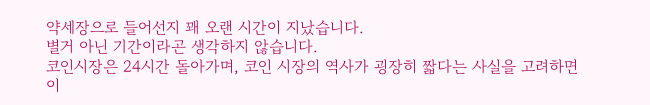약세장으로 들어선지 꽤 오랜 시간이 지났습니다.
별거 아닌 기간이라곤 생각하지 않습니다.
코인시장은 24시간 돌아가며, 코인 시장의 역사가 굉장히 짧다는 사실을 고려하면 이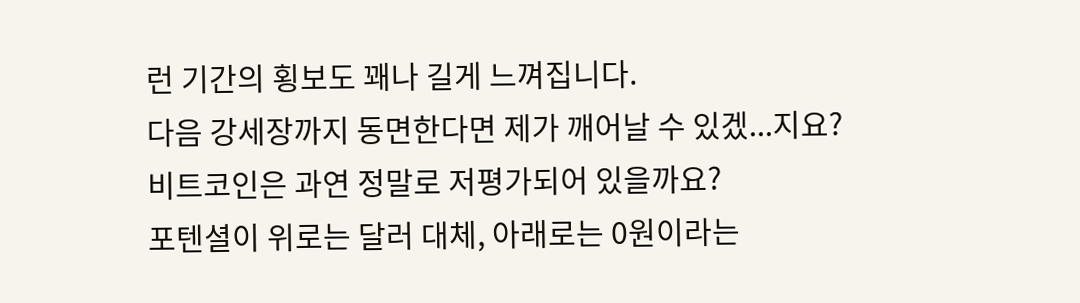런 기간의 횡보도 꽤나 길게 느껴집니다.
다음 강세장까지 동면한다면 제가 깨어날 수 있겠...지요?
비트코인은 과연 정말로 저평가되어 있을까요?
포텐셜이 위로는 달러 대체, 아래로는 0원이라는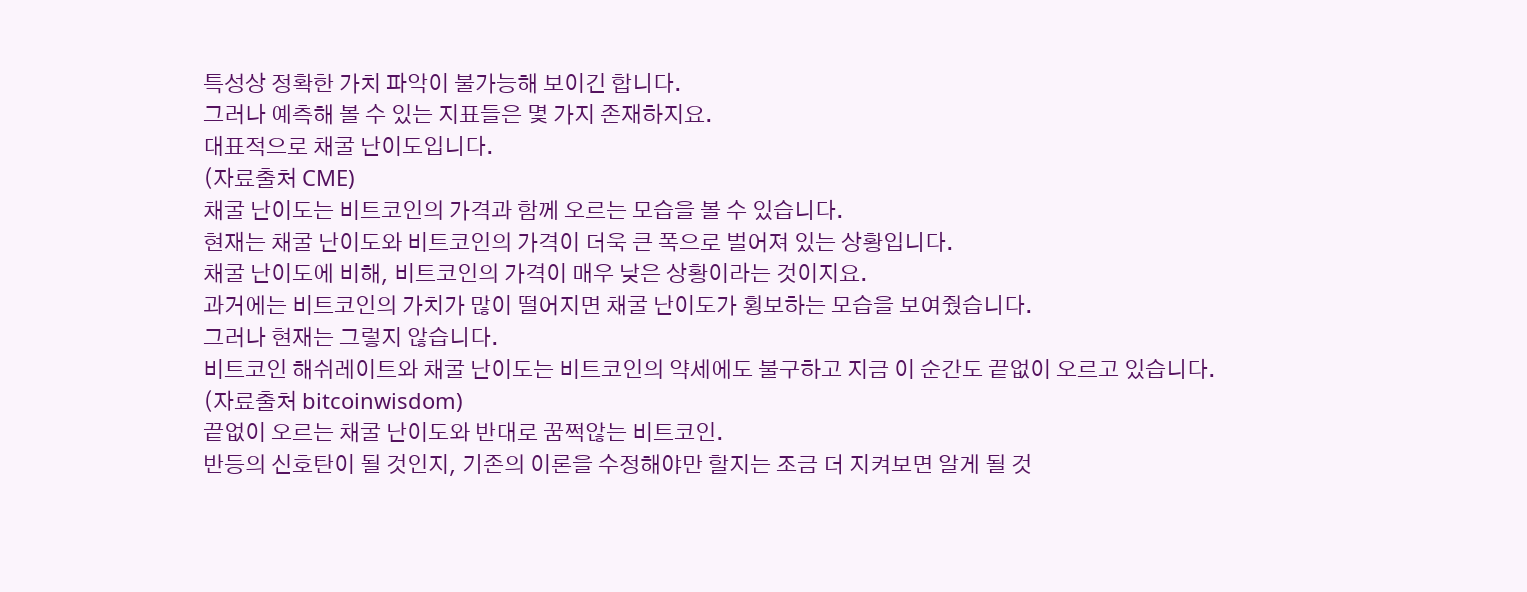특성상 정확한 가치 파악이 불가능해 보이긴 합니다.
그러나 예측해 볼 수 있는 지표들은 몇 가지 존재하지요.
대표적으로 채굴 난이도입니다.
(자료출처 CME)
채굴 난이도는 비트코인의 가격과 함께 오르는 모습을 볼 수 있습니다.
현재는 채굴 난이도와 비트코인의 가격이 더욱 큰 폭으로 벌어져 있는 상황입니다.
채굴 난이도에 비해, 비트코인의 가격이 매우 낮은 상황이라는 것이지요.
과거에는 비트코인의 가치가 많이 떨어지면 채굴 난이도가 횡보하는 모습을 보여줬습니다.
그러나 현재는 그렇지 않습니다.
비트코인 해쉬레이트와 채굴 난이도는 비트코인의 약세에도 불구하고 지금 이 순간도 끝없이 오르고 있습니다.
(자료출처 bitcoinwisdom)
끝없이 오르는 채굴 난이도와 반대로 꿈쩍않는 비트코인.
반등의 신호탄이 될 것인지, 기존의 이론을 수정해야만 할지는 조금 더 지켜보면 알게 될 것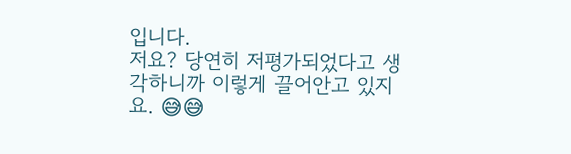입니다.
저요? 당연히 저평가되었다고 생각하니까 이렇게 끌어안고 있지요. 😅😅